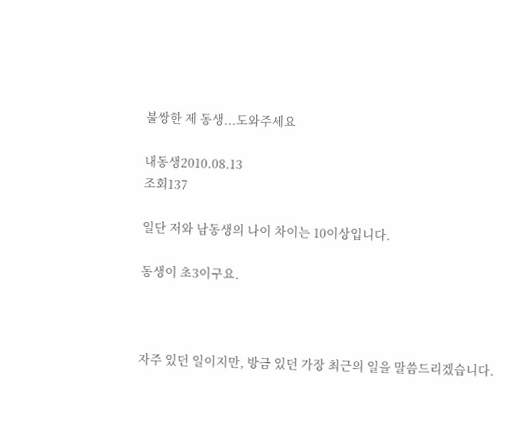불쌍한 제 동생...도와주세요

내동생2010.08.13
조회137

일단 저와 남동생의 나이 차이는 10이상입니다.

동생이 초3이구요.



자주 있던 일이지만, 방금 있던 가장 최근의 일을 말씀드리겠습니다.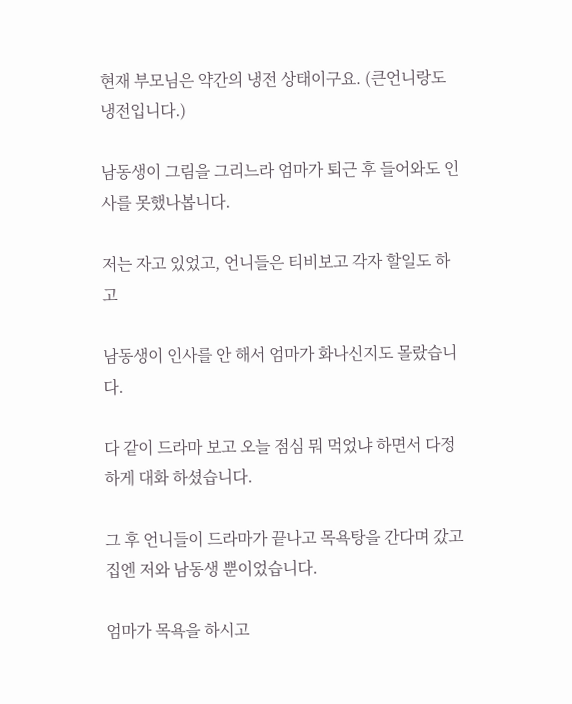현재 부모님은 약간의 냉전 상태이구요. (큰언니랑도 냉전입니다.)

남동생이 그림을 그리느라 엄마가 퇴근 후 들어와도 인사를 못했나봅니다.

저는 자고 있었고, 언니들은 티비보고 각자 할일도 하고

남동생이 인사를 안 해서 엄마가 화나신지도 몰랐습니다.

다 같이 드라마 보고 오늘 점심 뭐 먹었냐 하면서 다정하게 대화 하셨습니다.

그 후 언니들이 드라마가 끝나고 목욕탕을 간다며 갔고 집엔 저와 남동생 뿐이었습니다.

엄마가 목욕을 하시고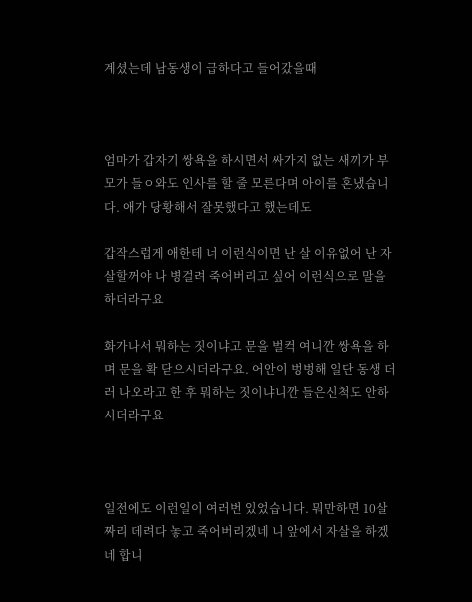계셨는데 남동생이 급하다고 들어갔을때



엄마가 갑자기 쌍욕을 하시면서 싸가지 없는 새끼가 부모가 들ㅇ와도 인사를 할 줄 모른다며 아이를 혼냈습니다. 애가 당황해서 잘못했다고 했는데도

갑작스럽게 애한테 너 이런식이면 난 살 이유없어 난 자살할꺼야 나 병걸려 죽어버리고 싶어 이런식으로 말을 하더라구요

화가나서 뭐하는 짓이냐고 문을 벌컥 여니깐 쌍욕을 하며 문을 확 닫으시더라구요. 어안이 벙벙해 일단 동생 더러 나오라고 한 후 뭐하는 짓이냐니깐 들은신척도 안하시더라구요



일전에도 이런일이 여러번 있었습니다. 뭐만하면 10살짜리 데려다 놓고 죽어버리겠네 니 앞에서 자살을 하겠네 합니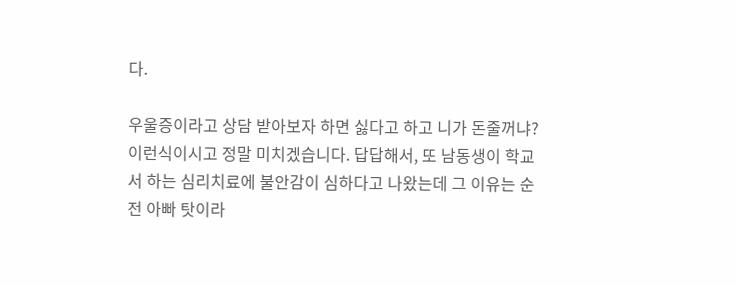다.

우울증이라고 상담 받아보자 하면 싫다고 하고 니가 돈줄꺼냐? 이런식이시고 정말 미치겠습니다. 답답해서, 또 남동생이 학교서 하는 심리치료에 불안감이 심하다고 나왔는데 그 이유는 순전 아빠 탓이라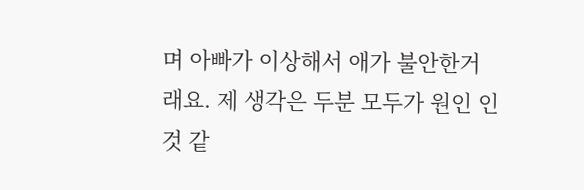며 아빠가 이상해서 애가 불안한거래요. 제 생각은 두분 모두가 원인 인것 같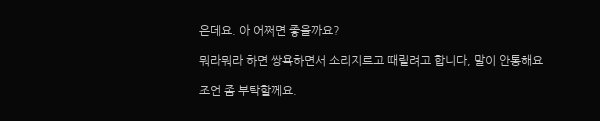은데요. 아 어쩌면 좋을까요?

뭐라뭐라 하면 쌍욕하면서 소리지르고 때릴려고 합니다, 말이 안통해요

조언 좀 부탁할께요.